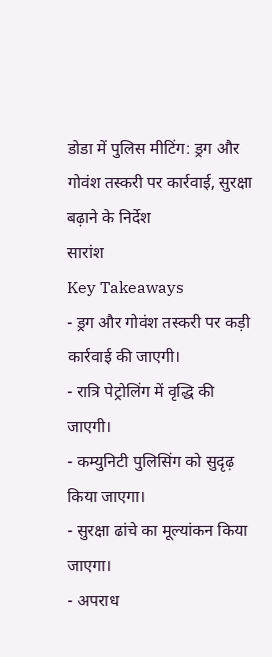डोडा में पुलिस मीटिंग: ड्रग और गोवंश तस्करी पर कार्रवाई, सुरक्षा बढ़ाने के निर्देश
सारांश
Key Takeaways
- ड्रग और गोवंश तस्करी पर कड़ी कार्रवाई की जाएगी।
- रात्रि पेट्रोलिंग में वृद्धि की जाएगी।
- कम्युनिटी पुलिसिंग को सुदृढ़ किया जाएगा।
- सुरक्षा ढांचे का मूल्यांकन किया जाएगा।
- अपराध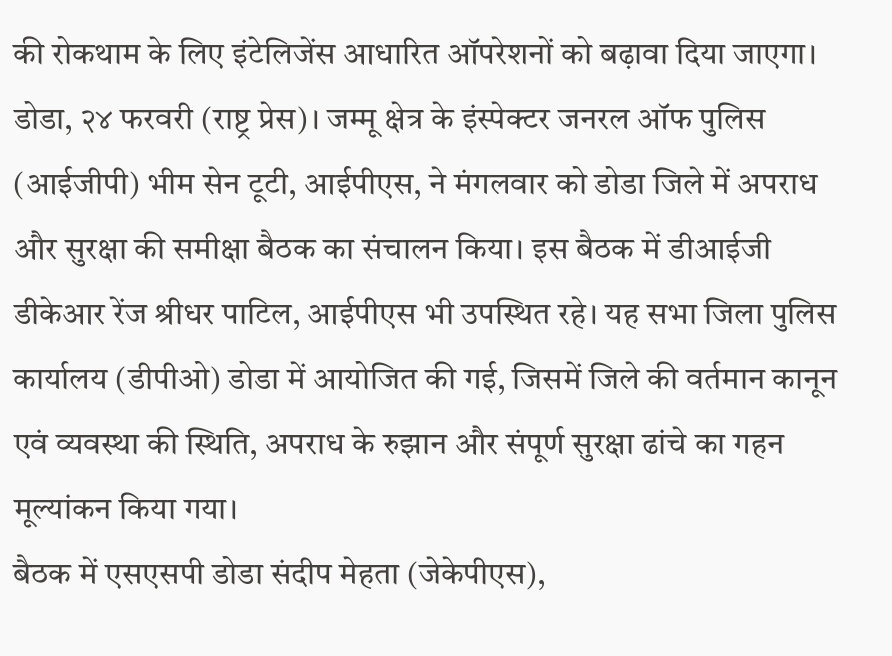की रोकथाम के लिए इंटेलिजेंस आधारित ऑपरेशनों को बढ़ावा दिया जाएगा।
डोडा, २४ फरवरी (राष्ट्र प्रेस)। जम्मू क्षेत्र के इंस्पेक्टर जनरल ऑफ पुलिस (आईजीपी) भीम सेन टूटी, आईपीएस, ने मंगलवार को डोडा जिले में अपराध और सुरक्षा की समीक्षा बैठक का संचालन किया। इस बैठक में डीआईजी डीकेआर रेंज श्रीधर पाटिल, आईपीएस भी उपस्थित रहे। यह सभा जिला पुलिस कार्यालय (डीपीओ) डोडा में आयोजित की गई, जिसमें जिले की वर्तमान कानून एवं व्यवस्था की स्थिति, अपराध के रुझान और संपूर्ण सुरक्षा ढांचे का गहन मूल्यांकन किया गया।
बैठक में एसएसपी डोडा संदीप मेहता (जेकेपीएस),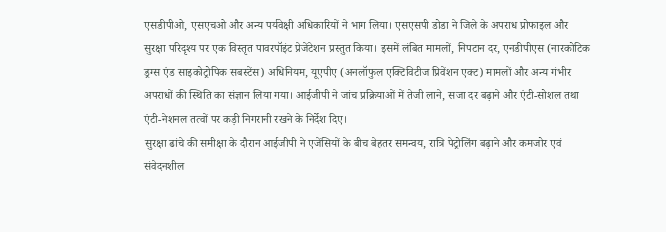एसडीपीओ, एसएचओ और अन्य पर्यवेक्षी अधिकारियों ने भाग लिया। एसएसपी डोडा ने जिले के अपराध प्रोफाइल और सुरक्षा परिदृश्य पर एक विस्तृत पावरपॉइंट प्रेजेंटेशन प्रस्तुत किया। इसमें लंबित मामलों, निपटान दर, एनडीपीएस (नारकोटिक ड्रग्स एंड साइकोट्रोपिक सबस्टेंस) अधिनियम, यूएपीए (अनलॉफुल एक्टिविटीज प्रिवेंशन एक्ट) मामलों और अन्य गंभीर अपराधों की स्थिति का संज्ञान लिया गया। आईजीपी ने जांच प्रक्रियाओं में तेजी लाने, सजा दर बढ़ाने और एंटी-सोशल तथा एंटी-नेशनल तत्वों पर कड़ी निगरानी रखने के निर्देश दिए।
सुरक्षा ढांचे की समीक्षा के दौरान आईजीपी ने एजेंसियों के बीच बेहतर समन्वय, रात्रि पेट्रोलिंग बढ़ाने और कमजोर एवं संवेदनशील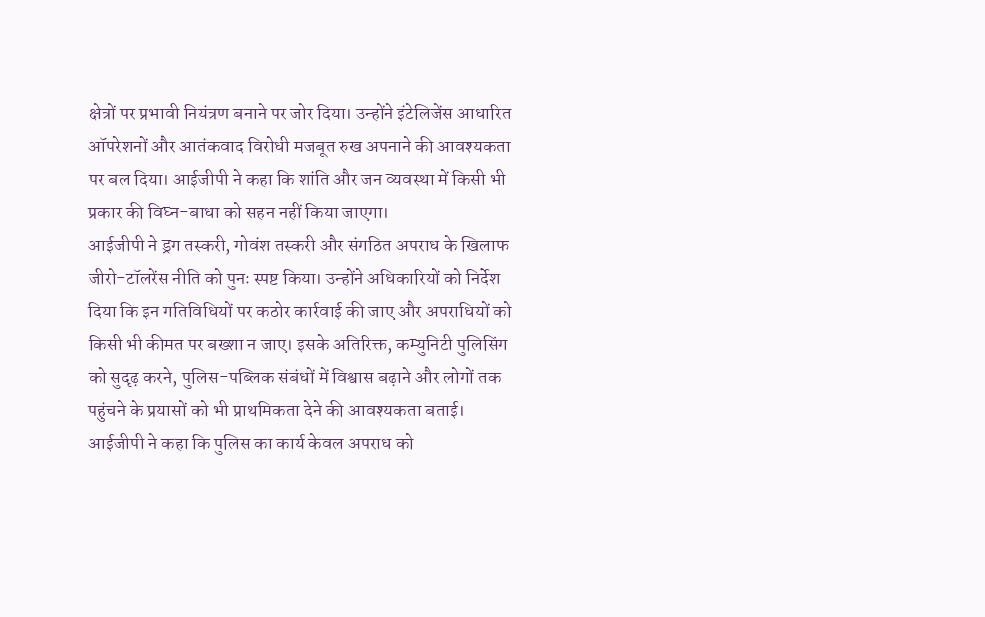क्षेत्रों पर प्रभावी नियंत्रण बनाने पर जोर दिया। उन्होंने इंटेलिजेंस आधारित ऑपरेशनों और आतंकवाद विरोधी मजबूत रुख अपनाने की आवश्यकता पर बल दिया। आईजीपी ने कहा कि शांति और जन व्यवस्था में किसी भी प्रकार की विघ्न-बाधा को सहन नहीं किया जाएगा।
आईजीपी ने ड्रग तस्करी, गोवंश तस्करी और संगठित अपराध के खिलाफ जीरो-टॉलरेंस नीति को पुनः स्पष्ट किया। उन्होंने अधिकारियों को निर्देश दिया कि इन गतिविधियों पर कठोर कार्रवाई की जाए और अपराधियों को किसी भी कीमत पर बख्शा न जाए। इसके अतिरिक्त, कम्युनिटी पुलिसिंग को सुदृढ़ करने, पुलिस-पब्लिक संबंधों में विश्वास बढ़ाने और लोगों तक पहुंचने के प्रयासों को भी प्राथमिकता देने की आवश्यकता बताई। आईजीपी ने कहा कि पुलिस का कार्य केवल अपराध को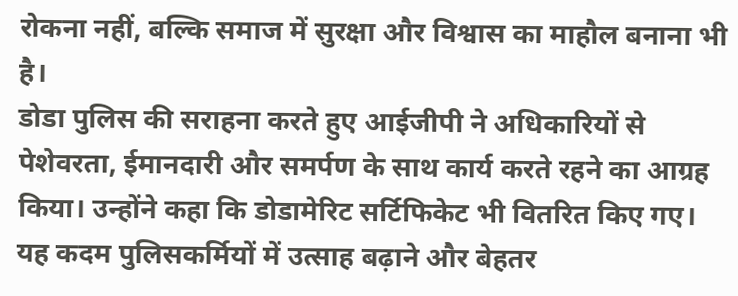रोकना नहीं, बल्कि समाज में सुरक्षा और विश्वास का माहौल बनाना भी है।
डोडा पुलिस की सराहना करते हुए आईजीपी ने अधिकारियों से पेशेवरता, ईमानदारी और समर्पण के साथ कार्य करते रहने का आग्रह किया। उन्होंने कहा कि डोडामेरिट सर्टिफिकेट भी वितरित किए गए। यह कदम पुलिसकर्मियों में उत्साह बढ़ाने और बेहतर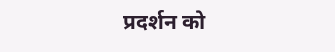प्रदर्शन को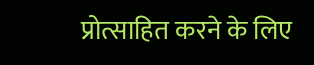प्रोत्साहित करने के लिए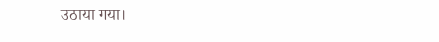उठाया गया।